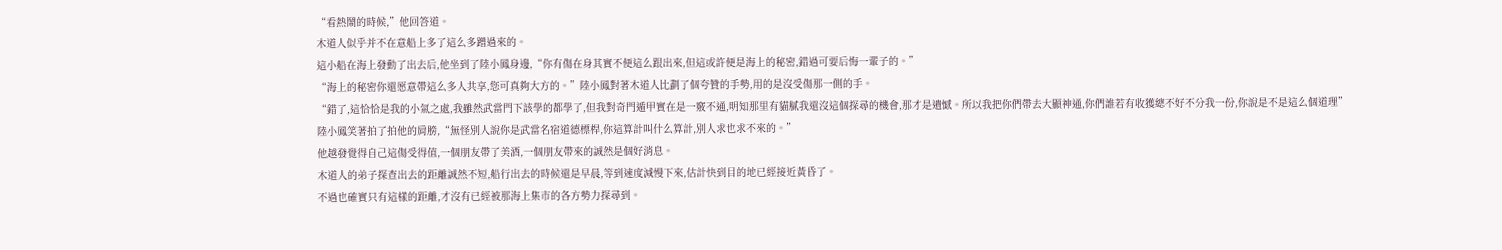“看熱鬧的時候,”他回答道。
木道人似乎并不在意船上多了這么多蹭過來的。
這小船在海上發動了出去后,他坐到了陸小鳳身邊,“你有傷在身其實不便這么跟出來,但這或許便是海上的秘密,錯過可要后悔一輩子的。”
“海上的秘密你還愿意帶這么多人共享,您可真夠大方的。”陸小鳳對著木道人比劃了個夸贊的手勢,用的是沒受傷那一側的手。
“錯了,這恰恰是我的小氣之處,我雖然武當門下該學的都學了,但我對奇門遁甲實在是一竅不通,明知那里有貓膩我還沒這個探尋的機會,那才是遺憾。所以我把你們帶去大顯神通,你們誰若有收獲總不好不分我一份,你說是不是這么個道理”
陸小鳳笑著拍了拍他的肩膀,“無怪別人說你是武當名宿道德標桿,你這算計叫什么算計,別人求也求不來的。”
他越發覺得自己這傷受得值,一個朋友帶了美酒,一個朋友帶來的誠然是個好消息。
木道人的弟子探查出去的距離誠然不短,船行出去的時候還是早晨,等到速度減慢下來,估計快到目的地已經接近黃昏了。
不過也確實只有這樣的距離,才沒有已經被那海上集市的各方勢力探尋到。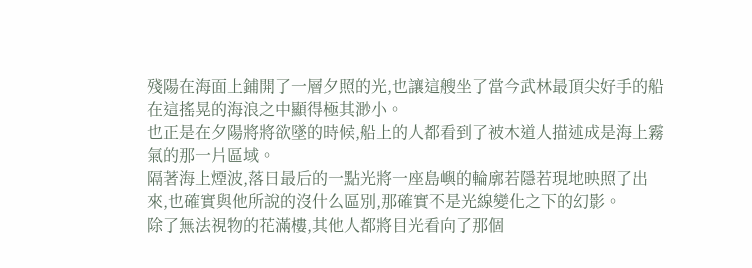殘陽在海面上鋪開了一層夕照的光,也讓這艘坐了當今武林最頂尖好手的船在這搖晃的海浪之中顯得極其渺小。
也正是在夕陽將將欲墜的時候,船上的人都看到了被木道人描述成是海上霧氣的那一片區域。
隔著海上煙波,落日最后的一點光將一座島嶼的輪廓若隱若現地映照了出來,也確實與他所說的沒什么區別,那確實不是光線變化之下的幻影。
除了無法視物的花滿樓,其他人都將目光看向了那個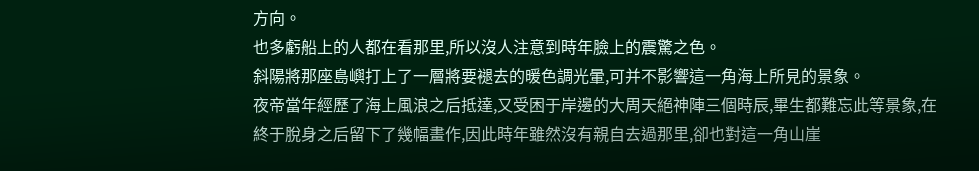方向。
也多虧船上的人都在看那里,所以沒人注意到時年臉上的震驚之色。
斜陽將那座島嶼打上了一層將要褪去的暖色調光暈,可并不影響這一角海上所見的景象。
夜帝當年經歷了海上風浪之后抵達,又受困于岸邊的大周天絕神陣三個時辰,畢生都難忘此等景象,在終于脫身之后留下了幾幅畫作,因此時年雖然沒有親自去過那里,卻也對這一角山崖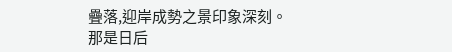疊落,迎岸成勢之景印象深刻。
那是日后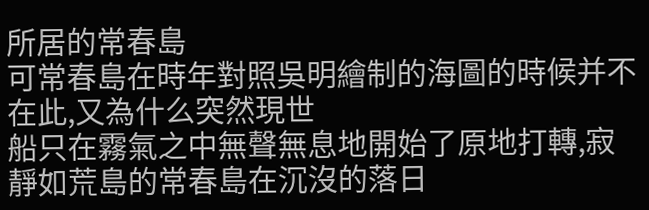所居的常春島
可常春島在時年對照吳明繪制的海圖的時候并不在此,又為什么突然現世
船只在霧氣之中無聲無息地開始了原地打轉,寂靜如荒島的常春島在沉沒的落日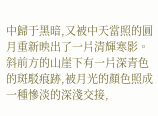中歸于黑暗,又被中天當照的圓月重新映出了一片清輝寒影。
斜前方的山崖下有一片深青色的斑駁痕跡,被月光的顏色照成一種慘淡的深淺交接,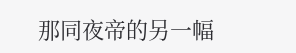那同夜帝的另一幅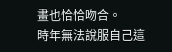畫也恰恰吻合。
時年無法說服自己這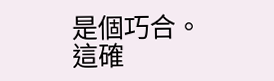是個巧合。
這確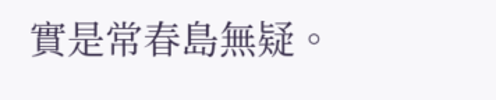實是常春島無疑。